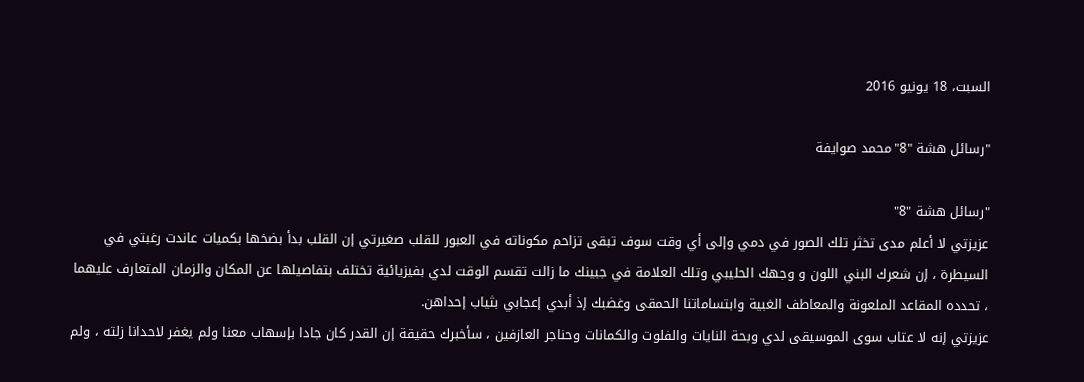السبت، 18 يونيو 2016

"رسائل هشة "8"محمد صوايفة

"رسائل هشة "8"
عزيزتي لا أعلم مدى تخثر تلك الصور في دمي وإلى أي وقت سوف تبقى تزاحم مكوناته في العبور للقلب صغيرتي إن القلب بدأ بضخها بكميات عاندت رغبتي في السيطرة ، إن شعرك البني اللون و وجهك الحليبي وتلك العلامة في جبينك ما زالت تقسم الوقت لدي بفيزيائية تختلف بتفاصيلها عن المكان والزمان المتعارف عليهما ، تحدده المقاعد الملعونة والمعاطف الغبية وابتساماتنا الحمقى وغضبك إذ أبدي إعجابي بثياب إحداهن.
عزيزتي إنه لا عتاب سوى الموسيقى لدي وبحة النايات والفلوت والكمانات وحناجر العازفين ، سأخبرك حقيقة إن القدر كان جادا بإسهاب معنا ولم يغفر لاحدانا زلته ، ولم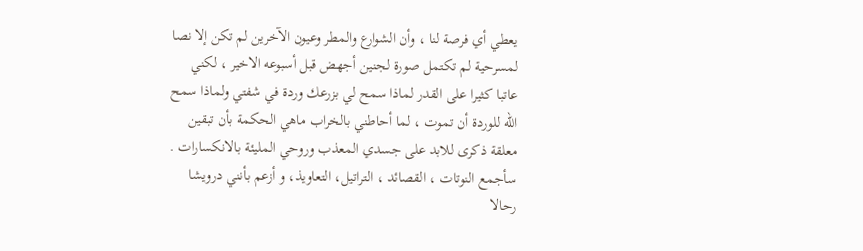يعطي أي فرصة لنا ، وأن الشوارع والمطر وعيون الآخرين لم تكن إلا نصا لمسرحية لم تكتمل صورة لجنين أجهض قبل أسبوعه الاخير ، لكني عاتبا كثيرا على القدر لماذا سمح لي بزرعك وردة في شفتي ولماذا سمح الله للوردة أن تموت ، لما أحاطني بالخراب ماهي الحكمة بأن تبقين معلقة ذكرى للابد على جسدي المعذب وروحي المليئة بالانكسارات .
سأجمع النوتات ، القصائد ، التراتيل، التعاويذ، و أزعم بأنني درويشا رحالا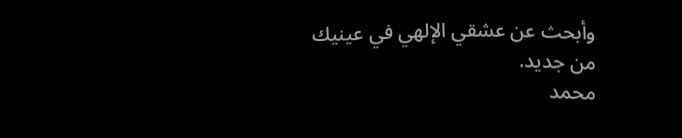وأبحث عن عشقي الإلهي في عينيك من جديد.
محمد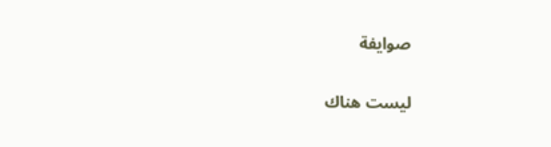صوايفة

ليست هناك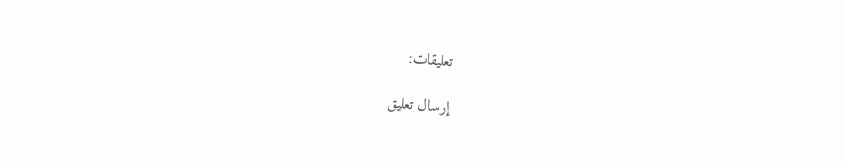تعليقات:

إرسال تعليق